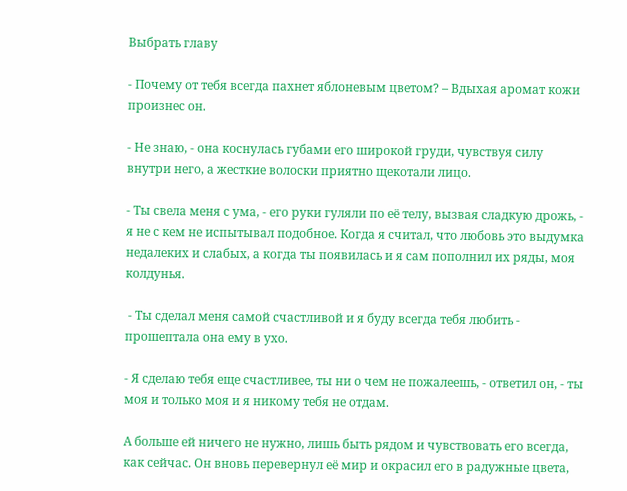Выбрать главу

- Почему от тебя всегда пахнет яблоневым цветом? – Вдыхая аромат кожи произнес он.

- Не знаю, - она коснулась губами его широкой груди, чувствуя силу внутри него, а жесткие волоски приятно щекотали лицо.

- Ты свела меня с ума, - его руки гуляли по её телу, вызвая сладкую дрожь, - я не с кем не испытывал подобное. Когда я считал, что любовь это выдумка недалеких и слабых, а когда ты появилась и я сам пополнил их ряды, моя колдунья.

 - Ты сделал меня самой счастливой и я буду всегда тебя любить - прошептала она ему в ухо.

- Я сделаю тебя еще счастливее, ты ни о чем не пожалеешь, - ответил он, - ты моя и только моя и я никому тебя не отдам.

А больше ей ничего не нужно, лишь быть рядом и чувствовать его всегда, как сейчас. Он вновь перевернул её мир и окрасил его в радужные цвета,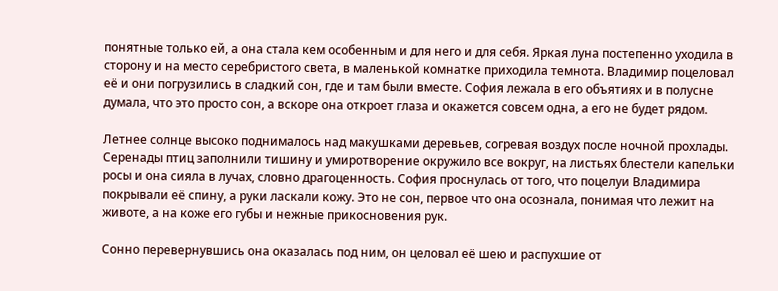понятные только ей, а она стала кем особенным и для него и для себя. Яркая луна постепенно уходила в сторону и на место серебристого света, в маленькой комнатке приходила темнота. Владимир поцеловал её и они погрузились в сладкий сон, где и там были вместе. София лежала в его объятиях и в полусне думала, что это просто сон, а вскоре она откроет глаза и окажется совсем одна, а его не будет рядом.

Летнее солнце высоко поднималось над макушками деревьев, согревая воздух после ночной прохлады. Серенады птиц заполнили тишину и умиротворение окружило все вокруг, на листьях блестели капельки росы и она сияла в лучах, словно драгоценность. София проснулась от того, что поцелуи Владимира покрывали её спину, а руки ласкали кожу. Это не сон, первое что она осознала, понимая что лежит на животе, а на коже его губы и нежные прикосновения рук.

Сонно перевернувшись она оказалась под ним, он целовал её шею и распухшие от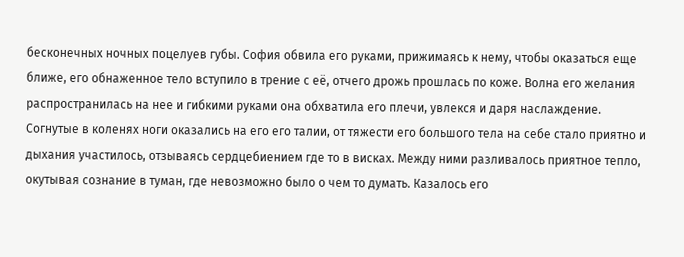бесконечных ночных поцелуев губы. София обвила его руками, прижимаясь к нему, чтобы оказаться еще ближе, его обнаженное тело вступило в трение с её, отчего дрожь прошлась по коже. Волна его желания распространилась на нее и гибкими руками она обхватила его плечи, увлекся и даря наслаждение. Согнутые в коленях ноги оказались на его его талии, от тяжести его большого тела на себе стало приятно и дыхания участилось, отзываясь сердцебиением где то в висках. Между ними разливалось приятное тепло, окутывая сознание в туман, где невозможно было о чем то думать. Казалось его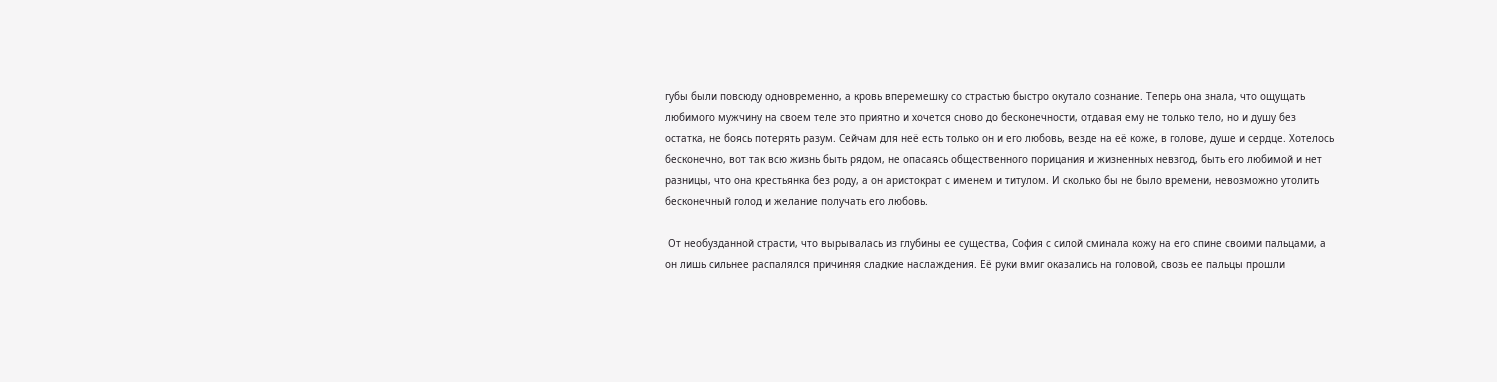губы были повсюду одновременно, а кровь вперемешку со страстью быстро окутало сознание. Теперь она знала, что ощущать любимого мужчину на своем теле это приятно и хочется сново до бесконечности, отдавая ему не только тело, но и душу без остатка, не боясь потерять разум. Сейчам для неё есть только он и его любовь, везде на её коже, в голове, душе и сердце. Хотелось бесконечно, вот так всю жизнь быть рядом, не опасаясь общественного порицания и жизненных невзгод, быть его любимой и нет разницы, что она крестьянка без роду, а он аристократ с именем и титулом. И сколько бы не было времени, невозможно утолить бесконечный голод и желание получать его любовь.

 От необузданной страсти, что вырывалась из глубины ее существа, София с силой сминала кожу на его спине своими пальцами, а он лишь сильнее распалялся причиняя сладкие наслаждения. Её руки вмиг оказались на головой, свозь ее пальцы прошли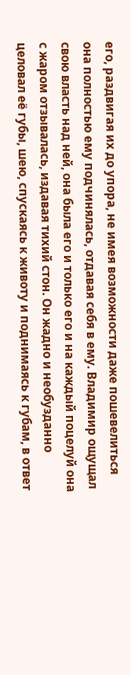его, раздвигая их до упора, не имея возможности даже пошевелиться она полностью ему подчинялась, отдавая себя в ему. Владимир ощущал свою власть над ней, она была его и только его и на каждый поцелуй она с жаром отзывалась, издавая тихий стон. Он жадно и необузданно целовал её губы, шею, спускаясь к животу и поднимаясь к губам, в ответ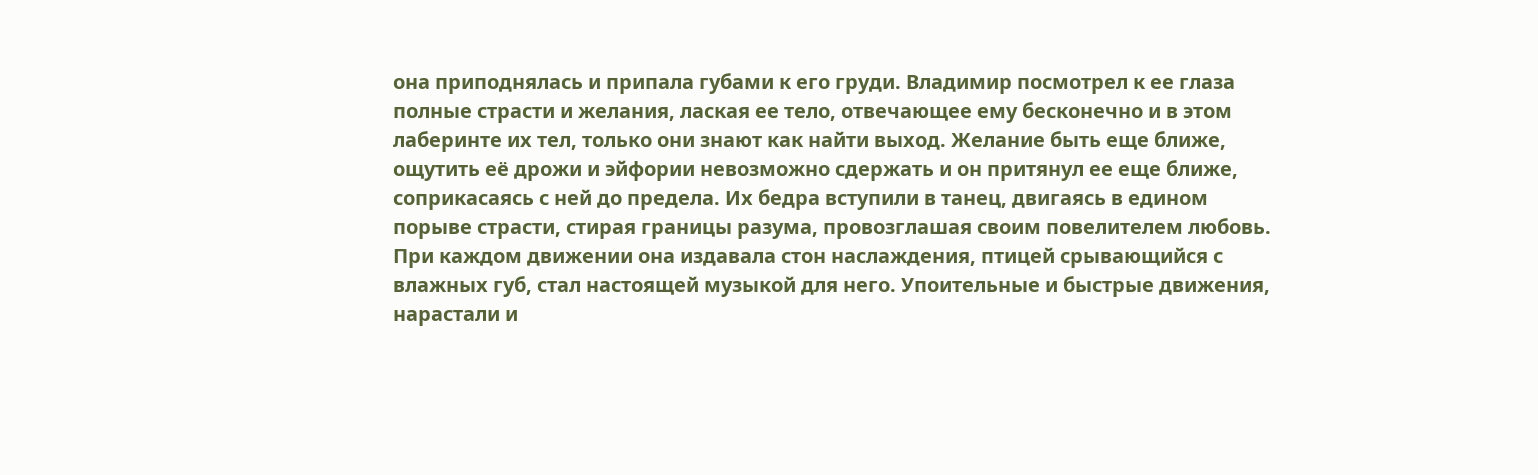она приподнялась и припала губами к его груди. Владимир посмотрел к ее глаза полные страсти и желания, лаская ее тело, отвечающее ему бесконечно и в этом лаберинте их тел, только они знают как найти выход. Желание быть еще ближе, ощутить её дрожи и эйфории невозможно сдержать и он притянул ее еще ближе, соприкасаясь с ней до предела. Их бедра вступили в танец, двигаясь в едином порыве страсти, стирая границы разума, провозглашая своим повелителем любовь. При каждом движении она издавала стон наслаждения, птицей срывающийся с влажных губ, стал настоящей музыкой для него. Упоительные и быстрые движения, нарастали и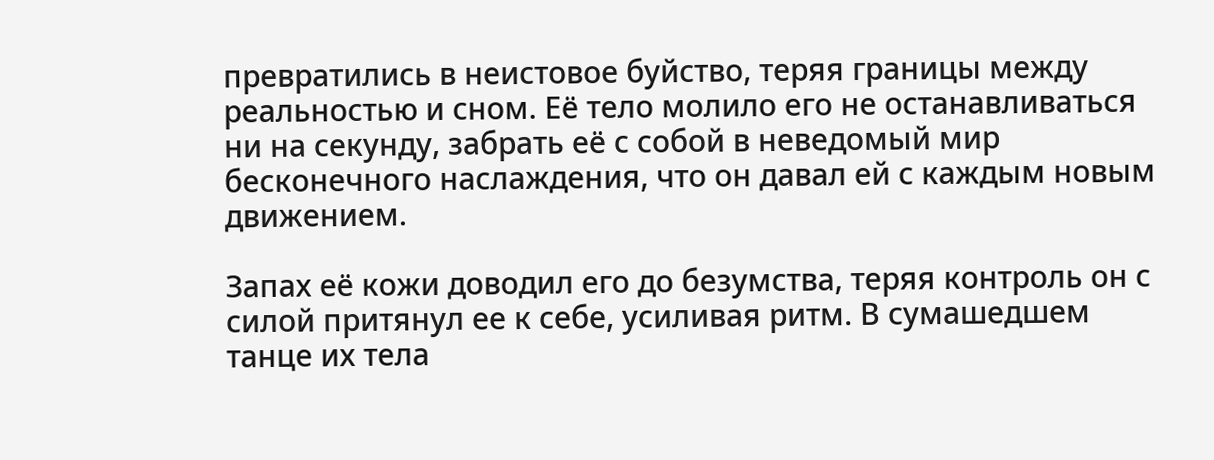превратились в неистовое буйство, теряя границы между реальностью и сном. Её тело молило его не останавливаться ни на секунду, забрать её с собой в неведомый мир бесконечного наслаждения, что он давал ей с каждым новым движением.

Запах её кожи доводил его до безумства, теряя контроль он с силой притянул ее к себе, усиливая ритм. В сумашедшем танце их тела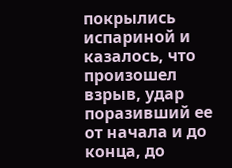покрылись испариной и казалось, что произошел взрыв, удар поразивший ее от начала и до конца, до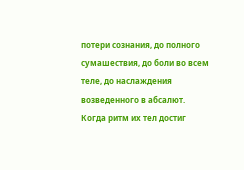потери сознания, до полного сумашествия, до боли во всем теле, до наслаждения возведенного в абсалют. Когда ритм их тел достиг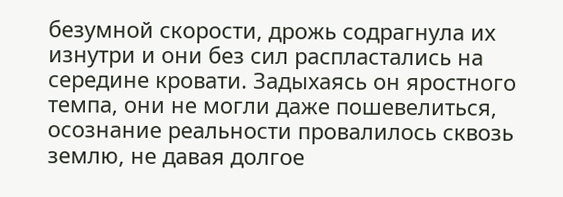безумной скорости, дрожь содрагнула их изнутри и они без сил распластались на середине кровати. Задыхаясь он яростного темпа, они не могли даже пошевелиться, осознание реальности провалилось сквозь землю, не давая долгое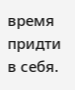время придти в себя.